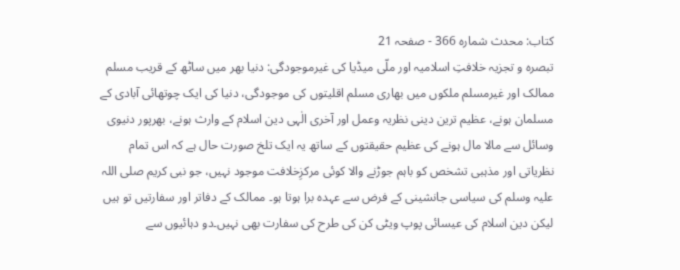کتاب: محدث شمارہ 366 - صفحہ 21
تبصرہ و تجزیہ خلافتِ اسلامیہ اور ملّی میڈیا کی غیرموجودگی: دنیا بھر میں ساٹھ کے قریب مسلم ممالک اور غیرمسلم ملکوں میں بھاری مسلم اقلیتوں کی موجودگی، دنیا کی ایک چوتھائی آبادی کے مسلمان ہونے، عظیم ترین دینی نظریہ وعمل اور آخری الٰہی دین اسلام کے وارث ہونے، بھرپور دنیوی وسائل سے مالا مال ہونے کی عظیم حقیقتوں کے ساتھ یہ ایک تلخ صورت حال ہے کہ اس تمام نظریاتی اور مذہبی تشخص کو باہم جوڑنے والا کوئی مرکزِخلافت موجود نہیں، جو نبی کریم صلی اللہ علیہ وسلم کی سیاسی جانشینی کے فرض سے عہدہ برا ہوتا ہو۔ ممالک کے دفاتر اور سفارتیں تو ہیں لیکن دین اسلام کی عیسائی پوپ ویٹی کن کی طرح کی سفارت بھی نہیں۔دو دہائیوں سے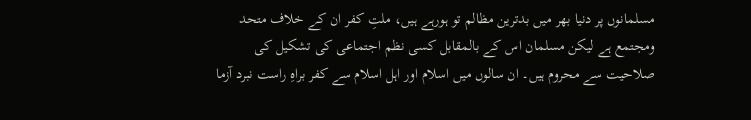مسلمانوں پر دنیا بھر میں بدترین مظالم تو ہورہے ہیں، ملتِ کفر ان کے خلاف متحد ومجتمع ہے لیکن مسلمان اس کے بالمقابل کسی نظم اجتماعی کی تشکیل کی صلاحیت سے محروم ہیں۔ ان سالوں میں اسلام اور اہل اسلام سے کفر براہِ راست نبرد آزما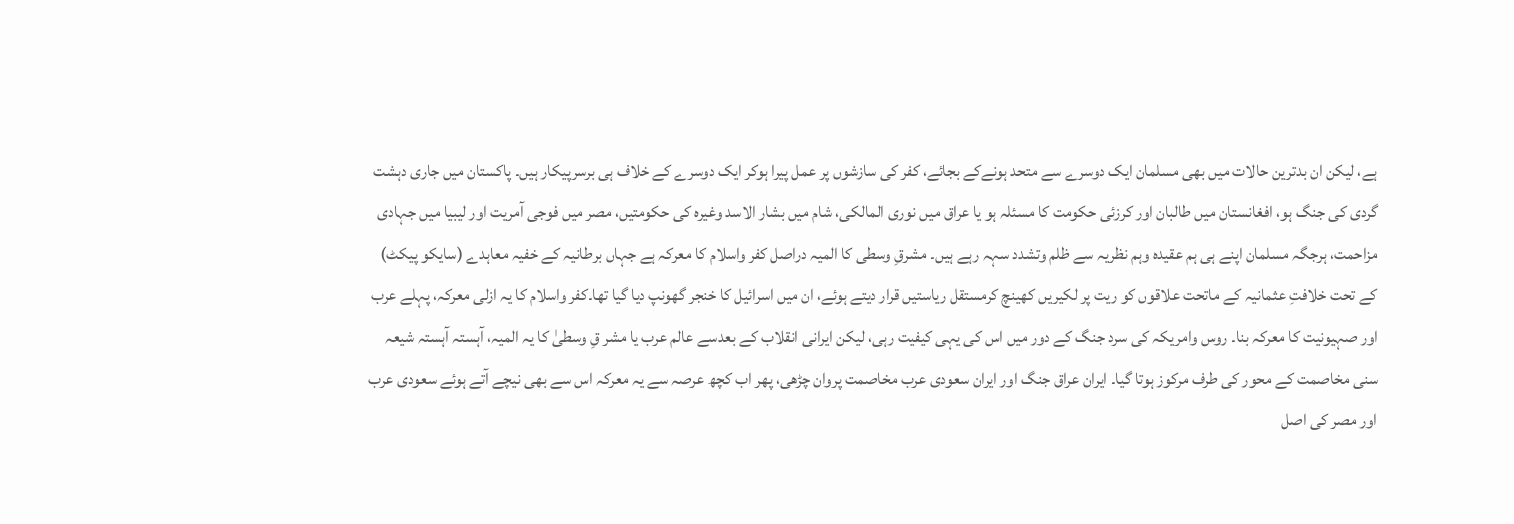ہے، لیکن ان بدترین حالات میں بھی مسلمان ایک دوسرے سے متحد ہونےکے بجائے، کفر کی سازشوں پر عمل پیرا ہوکر ایک دوسرے کے خلاف ہی برسرپیکار ہیں۔ پاکستان میں جاری دہشت گردی کی جنگ ہو، افغانستان میں طالبان اور کرزئی حکومت کا مسئلہ ہو یا عراق میں نوری المالکی، شام میں بشار الاسد وغیرہ کی حکومتیں، مصر میں فوجی آمریت اور لیبیا میں جہادی مزاحمت، ہرجگہ مسلمان اپنے ہی ہم عقیدہ وہم نظریہ سے ظلم وتشدد سہہ رہے ہیں۔ مشرقِ وسطی کا المیہ دراصل کفر واسلام کا معرکہ ہے جہاں برطانیہ کے خفیہ معاہدے (سایکو پیکٹ) کے تحت خلافتِ عثمانیہ کے ماتحت علاقوں کو ریت پر لکیریں کھینچ کرمستقل ریاستیں قرار دیتے ہوئے، ان میں اسرائیل کا خنجر گھونپ دیا گیا تھا۔کفر واسلام کا یہ ازلی معرکہ، پہلے عرب اور صہیونیت کا معرکہ بنا۔ روس وامریکہ کی سرد جنگ کے دور میں اس کی یہی کیفیت رہی، لیکن ایرانی انقلاب کے بعدسے عالم عرب یا مشر قِ وسطیٰ کا یہ المیہ، آہستہ آہستہ شیعہ سنی مخاصمت کے محور کی طرف مرکوز ہوتا گیا۔ ایران عراق جنگ اور ایران سعودی عرب مخاصمت پروان چڑھی، پھر اب کچھ عرصہ سے یہ معرکہ اس سے بھی نیچے آتے ہوئے سعودی عرب اور مصر کی اصل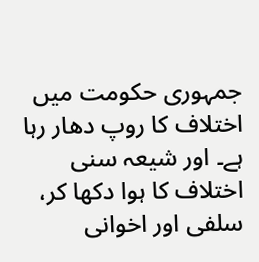جمہوری حکومت میں اختلاف کا روپ دھار رہا ہے۔ اور شیعہ سنی اختلاف کا ہوا دکھا کر، سلفی اور اخوانی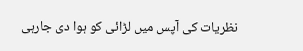نظریات کی آپس میں لڑائی کو ہوا دی جارہی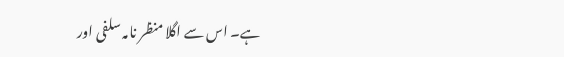ہے۔ اس سے اگلا منظر نامہ سلفی اور